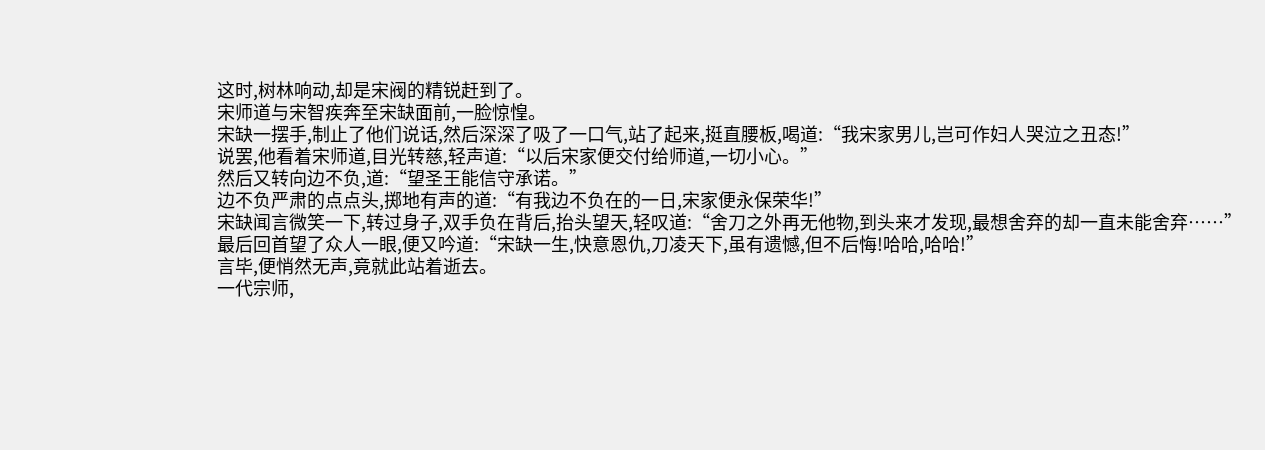这时,树林响动,却是宋阀的精锐赶到了。
宋师道与宋智疾奔至宋缺面前,一脸惊惶。
宋缺一摆手,制止了他们说话,然后深深了吸了一口气,站了起来,挺直腰板,喝道:“我宋家男儿,岂可作妇人哭泣之丑态!”
说罢,他看着宋师道,目光转慈,轻声道:“以后宋家便交付给师道,一切小心。”
然后又转向边不负,道:“望圣王能信守承诺。”
边不负严肃的点点头,掷地有声的道:“有我边不负在的一日,宋家便永保荣华!”
宋缺闻言微笑一下,转过身子,双手负在背后,抬头望天,轻叹道:“舍刀之外再无他物,到头来才发现,最想舍弃的却一直未能舍弃……”
最后回首望了众人一眼,便又吟道:“宋缺一生,快意恩仇,刀凌天下,虽有遗憾,但不后悔!哈哈,哈哈!”
言毕,便悄然无声,竟就此站着逝去。
一代宗师,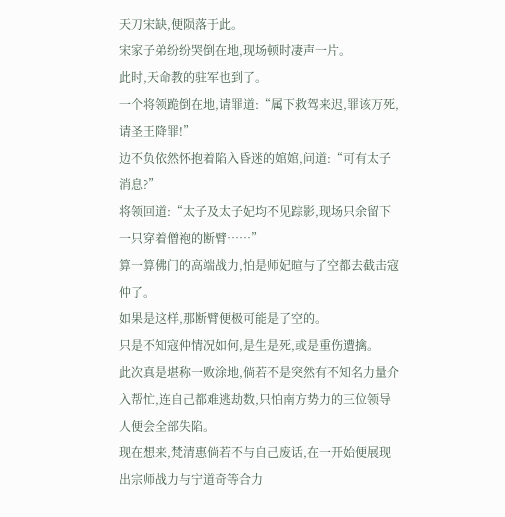天刀宋缺,便陨落于此。
宋家子弟纷纷哭倒在地,现场顿时凄声一片。
此时,天命教的驻军也到了。
一个将领跪倒在地,请罪道:“属下救驾来迟,罪该万死,请圣王降罪!”
边不负依然怀抱着陷入昏迷的婠婠,问道:“可有太子消息?”
将领回道:“太子及太子妃均不见踪影,现场只余留下一只穿着僧袍的断臂……”
算一算佛门的高端战力,怕是师妃暄与了空都去截击寇仲了。
如果是这样,那断臂便极可能是了空的。
只是不知寇仲情况如何,是生是死,或是重伤遭擒。
此次真是堪称一败涂地,倘若不是突然有不知名力量介入帮忙,连自己都难逃劫数,只怕南方势力的三位领导人便会全部失陷。
现在想来,梵清惠倘若不与自己废话,在一开始便展现出宗师战力与宁道奇等合力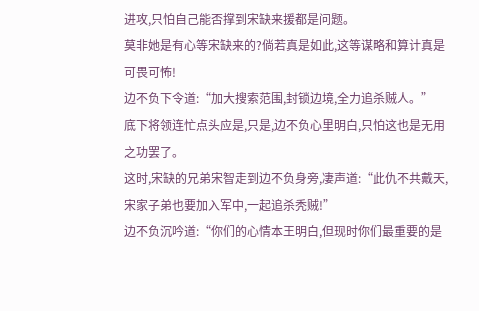进攻,只怕自己能否撑到宋缺来援都是问题。
莫非她是有心等宋缺来的?倘若真是如此,这等谋略和算计真是可畏可怖!
边不负下令道:“加大搜索范围,封锁边境,全力追杀贼人。”
底下将领连忙点头应是,只是,边不负心里明白,只怕这也是无用之功罢了。
这时,宋缺的兄弟宋智走到边不负身旁,凄声道:“此仇不共戴天,宋家子弟也要加入军中,一起追杀秃贼!”
边不负沉吟道:“你们的心情本王明白,但现时你们最重要的是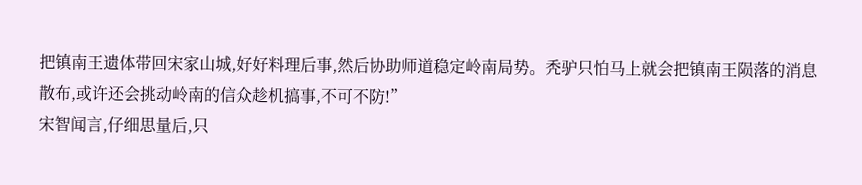把镇南王遗体带回宋家山城,好好料理后事,然后协助师道稳定岭南局势。秃驴只怕马上就会把镇南王陨落的消息散布,或许还会挑动岭南的信众趁机搞事,不可不防!”
宋智闻言,仔细思量后,只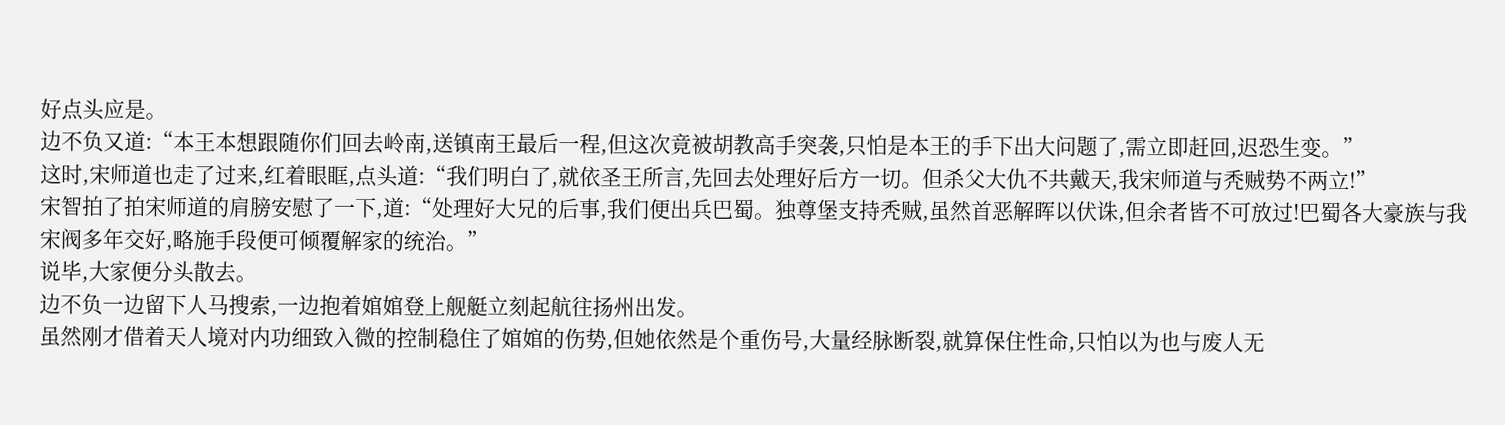好点头应是。
边不负又道:“本王本想跟随你们回去岭南,送镇南王最后一程,但这次竟被胡教高手突袭,只怕是本王的手下出大问题了,需立即赶回,迟恐生变。”
这时,宋师道也走了过来,红着眼眶,点头道:“我们明白了,就依圣王所言,先回去处理好后方一切。但杀父大仇不共戴天,我宋师道与秃贼势不两立!”
宋智拍了拍宋师道的肩膀安慰了一下,道:“处理好大兄的后事,我们便出兵巴蜀。独尊堡支持秃贼,虽然首恶解晖以伏诛,但余者皆不可放过!巴蜀各大豪族与我宋阀多年交好,略施手段便可倾覆解家的统治。”
说毕,大家便分头散去。
边不负一边留下人马搜索,一边抱着婠婠登上舰艇立刻起航往扬州出发。
虽然刚才借着天人境对内功细致入微的控制稳住了婠婠的伤势,但她依然是个重伤号,大量经脉断裂,就算保住性命,只怕以为也与废人无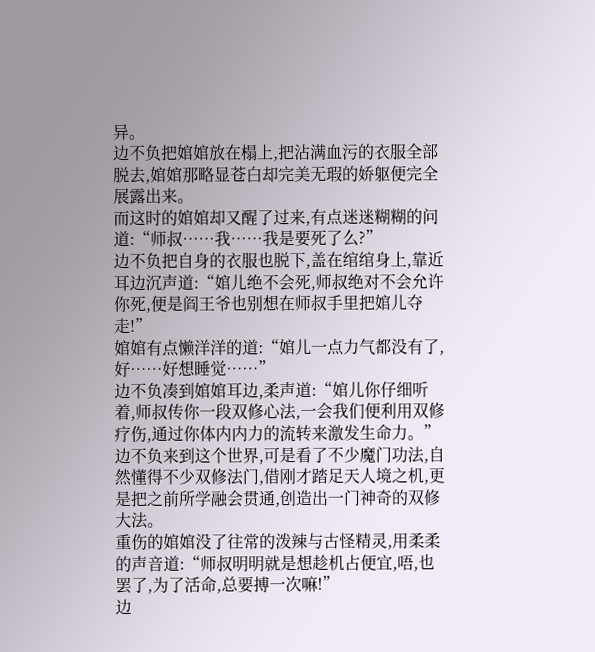异。
边不负把婠婠放在榻上,把沾满血污的衣服全部脱去,婠婠那略显苍白却完美无瑕的娇躯便完全展露出来。
而这时的婠婠却又醒了过来,有点迷迷糊糊的问道:“师叔……我……我是要死了么?”
边不负把自身的衣服也脱下,盖在绾绾身上,靠近耳边沉声道:“婠儿绝不会死,师叔绝对不会允许你死,便是阎王爷也别想在师叔手里把婠儿夺走!”
婠婠有点懒洋洋的道:“婠儿一点力气都没有了,好……好想睡觉……”
边不负凑到婠婠耳边,柔声道:“婠儿你仔细听着,师叔传你一段双修心法,一会我们便利用双修疗伤,通过你体内内力的流转来激发生命力。”
边不负来到这个世界,可是看了不少魔门功法,自然懂得不少双修法门,借刚才踏足天人境之机,更是把之前所学融会贯通,创造出一门神奇的双修大法。
重伤的婠婠没了往常的泼辣与古怪精灵,用柔柔的声音道:“师叔明明就是想趁机占便宜,唔,也罢了,为了活命,总要搏一次嘛!”
边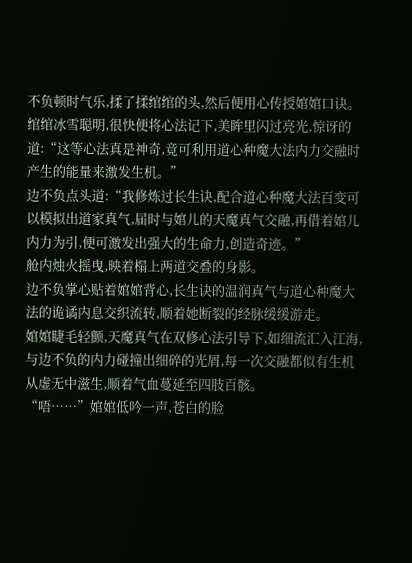不负顿时气乐,揉了揉绾绾的头,然后便用心传授婠婠口诀。
绾绾冰雪聪明,很快便将心法记下,美眸里闪过亮光,惊讶的道:“这等心法真是神奇,竟可利用道心种魔大法内力交融时产生的能量来激发生机。”
边不负点头道:“我修炼过长生诀,配合道心种魔大法百变可以模拟出道家真气,届时与婠儿的天魔真气交融,再借着婠儿内力为引,便可激发出强大的生命力,创造奇迹。”
舱内烛火摇曳,映着榻上两道交叠的身影。
边不负掌心贴着婠婠背心,长生诀的温润真气与道心种魔大法的诡谲内息交织流转,顺着她断裂的经脉缓缓游走。
婠婠睫毛轻颤,天魔真气在双修心法引导下,如细流汇入江海,与边不负的内力碰撞出细碎的光屑,每一次交融都似有生机从虚无中滋生,顺着气血蔓延至四肢百骸。
“唔……”婠婠低吟一声,苍白的脸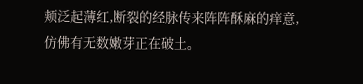颊泛起薄红,断裂的经脉传来阵阵酥麻的痒意,仿佛有无数嫩芽正在破土。